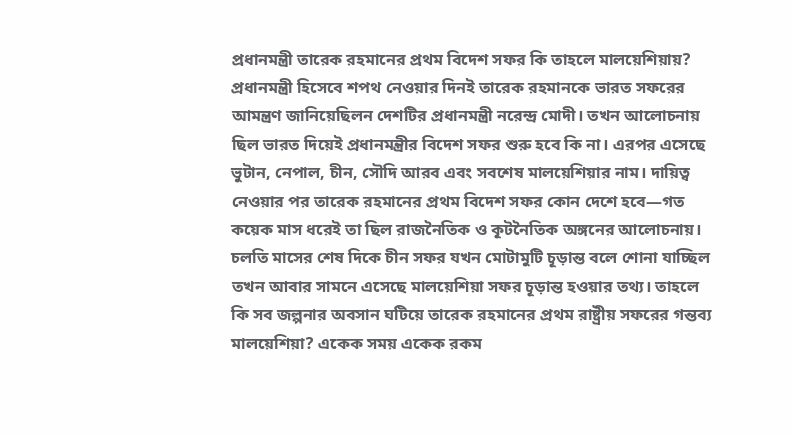প্রধানমন্ত্রী তারেক রহমানের প্রথম বিদেশ সফর কি তাহলে মালয়েশিয়ায়?
প্রধানমন্ত্রী হিসেবে শপথ নেওয়ার দিনই তারেক রহমানকে ভারত সফরের আমন্ত্রণ জানিয়েছিলন দেশটির প্রধানমন্ত্রী নরেন্দ্র মোদী। তখন আলোচনায় ছিল ভারত দিয়েই প্রধানমন্ত্রীর বিদেশ সফর শুরু হবে কি না। এরপর এসেছে ভুটান, নেপাল, চীন, সৌদি আরব এবং সবশেষ মালয়েশিয়ার নাম। দায়িত্ব নেওয়ার পর তারেক রহমানের প্রথম বিদেশ সফর কোন দেশে হবে—গত কয়েক মাস ধরেই তা ছিল রাজনৈতিক ও কূটনৈতিক অঙ্গনের আলোচনায়। চলতি মাসের শেষ দিকে চীন সফর যখন মোটামুটি চূড়ান্ত বলে শোনা যাচ্ছিল তখন আবার সামনে এসেছে মালয়েশিয়া সফর চূড়ান্ত হওয়ার তথ্য। তাহলে কি সব জল্পনার অবসান ঘটিয়ে তারেক রহমানের প্রথম রাষ্ট্রীয় সফরের গন্তব্য মালয়েশিয়া? একেক সময় একেক রকম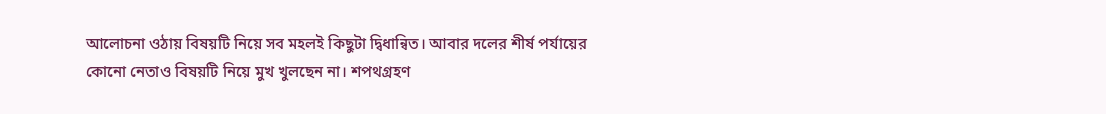আলোচনা ওঠায় বিষয়টি নিয়ে সব মহলই কিছুটা দ্বিধান্বিত। আবার দলের শীর্ষ পর্যায়ের কোনো নেতাও বিষয়টি নিয়ে মুখ খুলছেন না। শপথগ্রহণ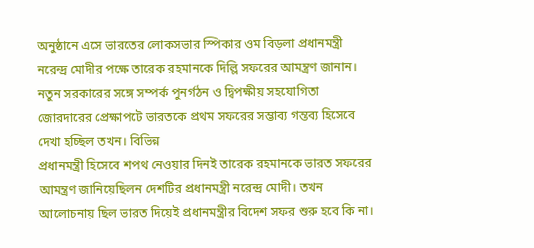অনুষ্ঠানে এসে ভারতের লোকসভার স্পিকার ওম বিড়লা প্রধানমন্ত্রী নরেন্দ্র মোদীর পক্ষে তারেক রহমানকে দিল্লি সফরের আমন্ত্রণ জানান। নতুন সরকারের সঙ্গে সম্পর্ক পুনর্গঠন ও দ্বিপক্ষীয় সহযোগিতা জোরদারের প্রেক্ষাপটে ভারতকে প্রথম সফরের সম্ভাব্য গন্তব্য হিসেবে দেখা হচ্ছিল তখন। বিভিন্ন
প্রধানমন্ত্রী হিসেবে শপথ নেওয়ার দিনই তারেক রহমানকে ভারত সফরের আমন্ত্রণ জানিয়েছিলন দেশটির প্রধানমন্ত্রী নরেন্দ্র মোদী। তখন আলোচনায় ছিল ভারত দিয়েই প্রধানমন্ত্রীর বিদেশ সফর শুরু হবে কি না।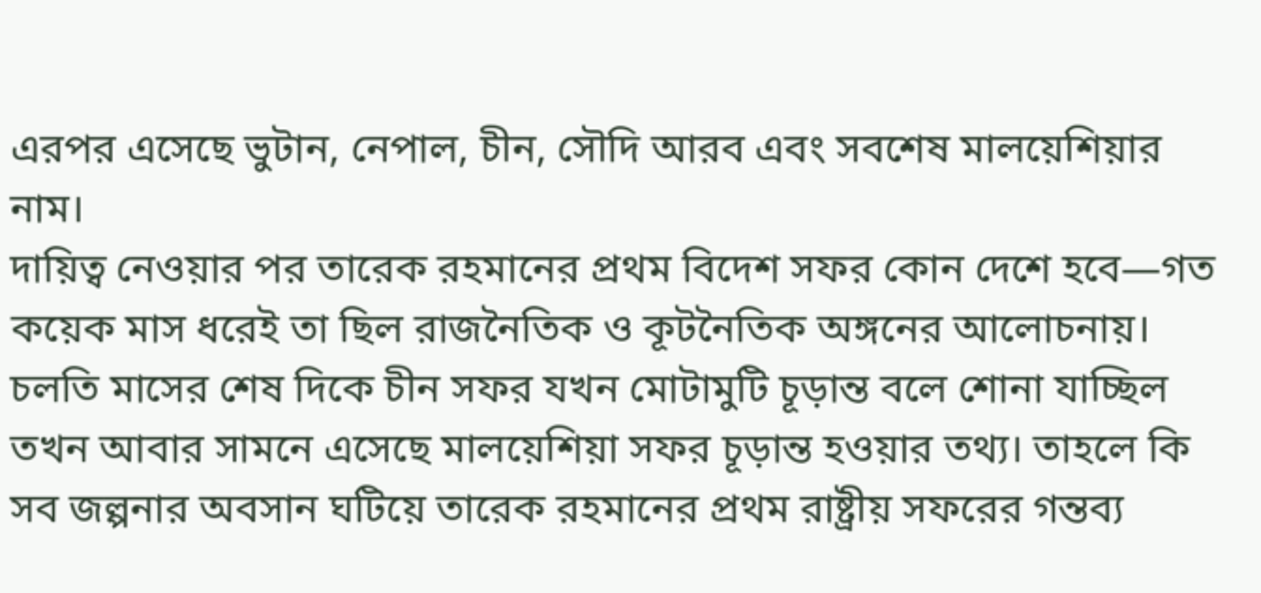এরপর এসেছে ভুটান, নেপাল, চীন, সৌদি আরব এবং সবশেষ মালয়েশিয়ার নাম।
দায়িত্ব নেওয়ার পর তারেক রহমানের প্রথম বিদেশ সফর কোন দেশে হবে—গত কয়েক মাস ধরেই তা ছিল রাজনৈতিক ও কূটনৈতিক অঙ্গনের আলোচনায়। চলতি মাসের শেষ দিকে চীন সফর যখন মোটামুটি চূড়ান্ত বলে শোনা যাচ্ছিল তখন আবার সামনে এসেছে মালয়েশিয়া সফর চূড়ান্ত হওয়ার তথ্য। তাহলে কি সব জল্পনার অবসান ঘটিয়ে তারেক রহমানের প্রথম রাষ্ট্রীয় সফরের গন্তব্য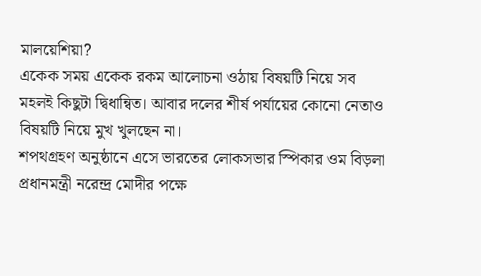মালয়েশিয়া?
একেক সময় একেক রকম আলোচনা ওঠায় বিষয়টি নিয়ে সব মহলই কিছুটা দ্বিধান্বিত। আবার দলের শীর্ষ পর্যায়ের কোনো নেতাও বিষয়টি নিয়ে মুখ খুলছেন না।
শপথগ্রহণ অনুষ্ঠানে এসে ভারতের লোকসভার স্পিকার ওম বিড়লা প্রধানমন্ত্রী নরেন্দ্র মোদীর পক্ষে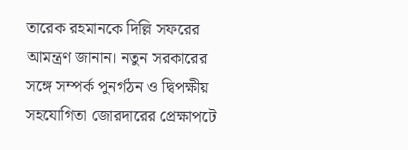তারেক রহমানকে দিল্লি সফরের আমন্ত্রণ জানান। নতুন সরকারের সঙ্গে সম্পর্ক পুনর্গঠন ও দ্বিপক্ষীয় সহযোগিতা জোরদারের প্রেক্ষাপটে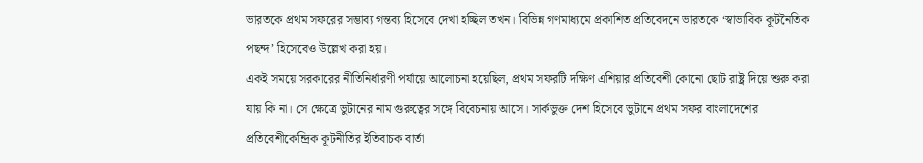ভারতকে প্রথম সফরের সম্ভাব্য গন্তব্য হিসেবে দেখা হচ্ছিল তখন। বিভিন্ন গণমাধ্যমে প্রকাশিত প্রতিবেদনে ভারতকে ‘স্বাভাবিক কূটনৈতিক পছন্দ’ হিসেবেও উল্লেখ করা হয়।
একই সময়ে সরকারের নীতিনির্ধারণী পর্যায়ে আলোচনা হয়েছিল, প্রথম সফরটি দক্ষিণ এশিয়ার প্রতিবেশী কোনো ছোট রাষ্ট্র দিয়ে শুরু করা যায় কি না। সে ক্ষেত্রে ভুটানের নাম গুরুত্বের সঙ্গে বিবেচনায় আসে। সার্কভুক্ত দেশ হিসেবে ভুটানে প্রথম সফর বাংলাদেশের প্রতিবেশীকেন্দ্রিক কূটনীতির ইতিবাচক বার্তা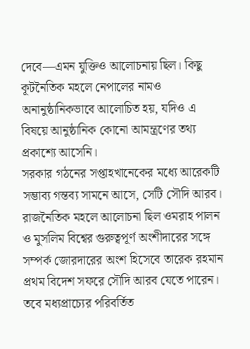দেবে—এমন যুক্তিও আলোচনায় ছিল। কিছু কূটনৈতিক মহলে নেপালের নামও অনানুষ্ঠানিকভাবে আলোচিত হয়, যদিও এ বিষয়ে আনুষ্ঠানিক কোনো আমন্ত্রণের তথ্য প্রকাশ্যে আসেনি।
সরকার গঠনের সপ্তাহখানেকের মধ্যে আরেকটি সম্ভাব্য গন্তব্য সামনে আসে, সেটি সৌদি আরব। রাজনৈতিক মহলে আলোচনা ছিল ওমরাহ পালন ও মুসলিম বিশ্বের গুরুত্বপূর্ণ অংশীদারের সঙ্গে সম্পর্ক জোরদারের অংশ হিসেবে তারেক রহমান প্রথম বিদেশ সফরে সৌদি আরব যেতে পারেন। তবে মধ্যপ্রাচ্যের পরিবর্তিত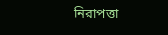নিরাপত্তা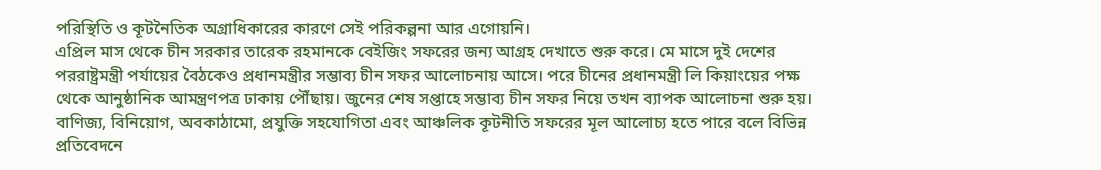পরিস্থিতি ও কূটনৈতিক অগ্রাধিকারের কারণে সেই পরিকল্পনা আর এগোয়নি।
এপ্রিল মাস থেকে চীন সরকার তারেক রহমানকে বেইজিং সফরের জন্য আগ্রহ দেখাতে শুরু করে। মে মাসে দুই দেশের পররাষ্ট্রমন্ত্রী পর্যায়ের বৈঠকেও প্রধানমন্ত্রীর সম্ভাব্য চীন সফর আলোচনায় আসে। পরে চীনের প্রধানমন্ত্রী লি কিয়াংয়ের পক্ষ থেকে আনুষ্ঠানিক আমন্ত্রণপত্র ঢাকায় পৌঁছায়। জুনের শেষ সপ্তাহে সম্ভাব্য চীন সফর নিয়ে তখন ব্যাপক আলোচনা শুরু হয়। বাণিজ্য, বিনিয়োগ, অবকাঠামো, প্রযুক্তি সহযোগিতা এবং আঞ্চলিক কূটনীতি সফরের মূল আলোচ্য হতে পারে বলে বিভিন্ন প্রতিবেদনে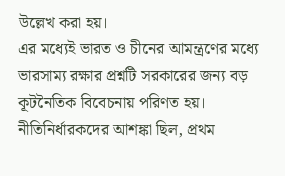উল্লেখ করা হয়।
এর মধ্যেই ভারত ও চীনের আমন্ত্রণের মধ্যে ভারসাম্য রক্ষার প্রশ্নটি সরকারের জন্য বড় কূটনৈতিক বিবেচনায় পরিণত হয়। নীতিনির্ধারকদের আশঙ্কা ছিল, প্রথম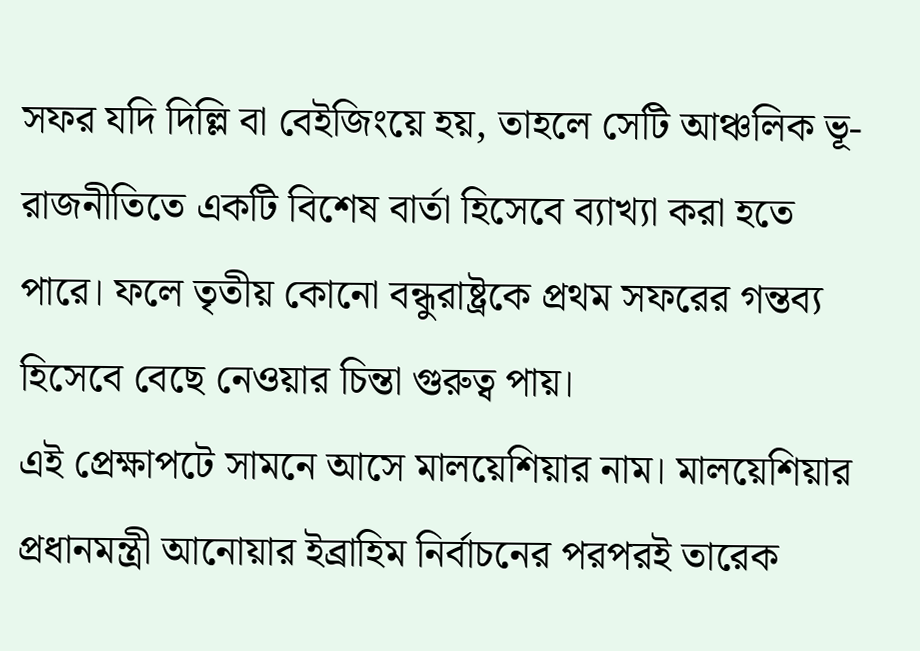সফর যদি দিল্লি বা বেইজিংয়ে হয়, তাহলে সেটি আঞ্চলিক ভূ-রাজনীতিতে একটি বিশেষ বার্তা হিসেবে ব্যাখ্যা করা হতে পারে। ফলে তৃতীয় কোনো বন্ধুরাষ্ট্রকে প্রথম সফরের গন্তব্য হিসেবে বেছে নেওয়ার চিন্তা গুরুত্ব পায়।
এই প্রেক্ষাপটে সামনে আসে মালয়েশিয়ার নাম। মালয়েশিয়ার প্রধানমন্ত্রী আনোয়ার ইব্রাহিম নির্বাচনের পরপরই তারেক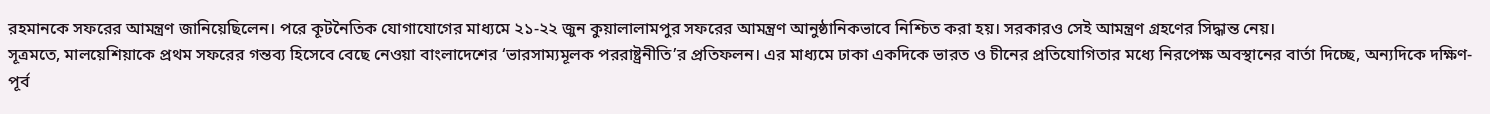রহমানকে সফরের আমন্ত্রণ জানিয়েছিলেন। পরে কূটনৈতিক যোগাযোগের মাধ্যমে ২১-২২ জুন কুয়ালালামপুর সফরের আমন্ত্রণ আনুষ্ঠানিকভাবে নিশ্চিত করা হয়। সরকারও সেই আমন্ত্রণ গ্রহণের সিদ্ধান্ত নেয়।
সূত্রমতে, মালয়েশিয়াকে প্রথম সফরের গন্তব্য হিসেবে বেছে নেওয়া বাংলাদেশের ‘ভারসাম্যমূলক পররাষ্ট্রনীতি’র প্রতিফলন। এর মাধ্যমে ঢাকা একদিকে ভারত ও চীনের প্রতিযোগিতার মধ্যে নিরপেক্ষ অবস্থানের বার্তা দিচ্ছে, অন্যদিকে দক্ষিণ-পূর্ব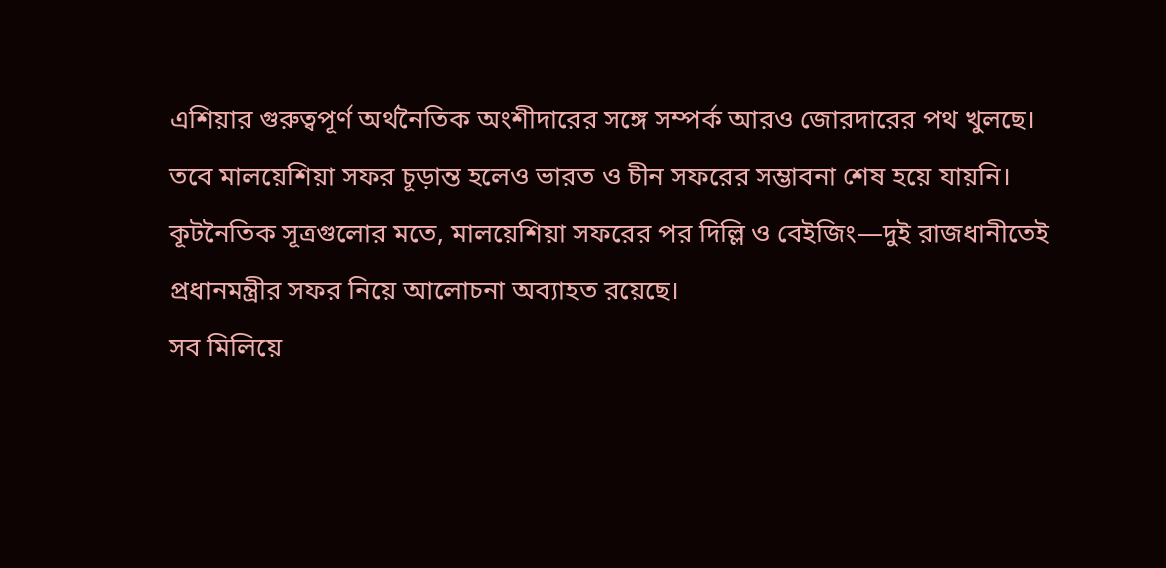এশিয়ার গুরুত্বপূর্ণ অর্থনৈতিক অংশীদারের সঙ্গে সম্পর্ক আরও জোরদারের পথ খুলছে।
তবে মালয়েশিয়া সফর চূড়ান্ত হলেও ভারত ও চীন সফরের সম্ভাবনা শেষ হয়ে যায়নি। কূটনৈতিক সূত্রগুলোর মতে, মালয়েশিয়া সফরের পর দিল্লি ও বেইজিং—দুই রাজধানীতেই প্রধানমন্ত্রীর সফর নিয়ে আলোচনা অব্যাহত রয়েছে।
সব মিলিয়ে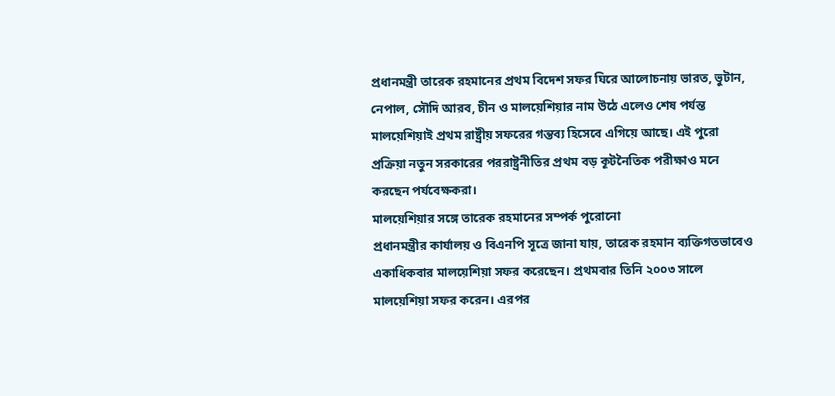প্রধানমন্ত্রী তারেক রহমানের প্রথম বিদেশ সফর ঘিরে আলোচনায় ভারত, ভুটান, নেপাল, সৌদি আরব, চীন ও মালয়েশিয়ার নাম উঠে এলেও শেষ পর্যন্ত মালয়েশিয়াই প্রথম রাষ্ট্রীয় সফরের গন্তব্য হিসেবে এগিয়ে আছে। এই পুরো প্রক্রিয়া নতুন সরকারের পররাষ্ট্রনীতির প্রথম বড় কূটনৈতিক পরীক্ষাও মনে করছেন পর্যবেক্ষকরা।
মালয়েশিয়ার সঙ্গে তারেক রহমানের সম্পর্ক পুরোনো
প্রধানমন্ত্রীর কার্যালয় ও বিএনপি সূত্রে জানা যায়, তারেক রহমান ব্যক্তিগতভাবেও একাধিকবার মালয়েশিয়া সফর করেছেন। প্রথমবার তিনি ২০০৩ সালে মালয়েশিয়া সফর করেন। এরপর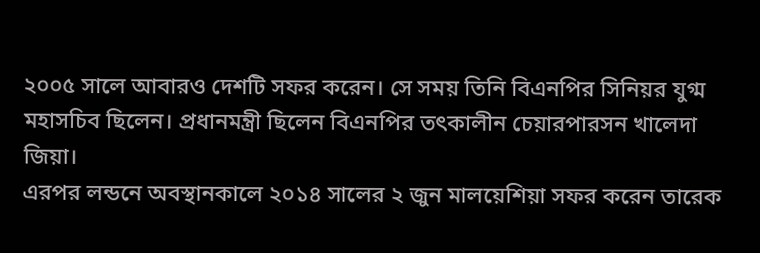২০০৫ সালে আবারও দেশটি সফর করেন। সে সময় তিনি বিএনপির সিনিয়র যুগ্ম মহাসচিব ছিলেন। প্রধানমন্ত্রী ছিলেন বিএনপির তৎকালীন চেয়ারপারসন খালেদা জিয়া।
এরপর লন্ডনে অবস্থানকালে ২০১৪ সালের ২ জুন মালয়েশিয়া সফর করেন তারেক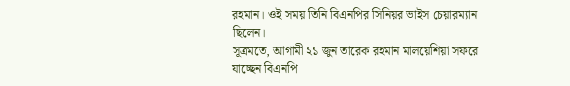রহমান। ওই সময় তিনি বিএনপির সিনিয়র ভাইস চেয়ারম্যান ছিলেন।
সূত্রমতে, আগামী ২১ জুন তারেক রহমান মালয়েশিয়া সফরে যাচ্ছেন বিএনপি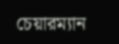চেয়ারম্যান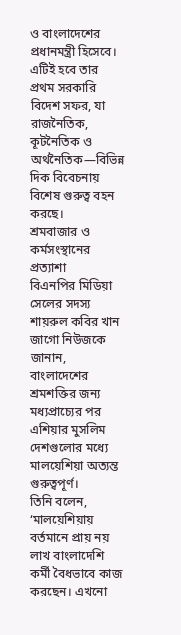ও বাংলাদেশের প্রধানমন্ত্রী হিসেবে। এটিই হবে তার প্রথম সরকারি বিদেশ সফর, যা রাজনৈতিক, কূটনৈতিক ও অর্থনৈতিক—বিভিন্ন দিক বিবেচনায় বিশেষ গুরুত্ব বহন করছে।
শ্রমবাজার ও কর্মসংস্থানের প্রত্যাশা
বিএনপির মিডিয়া সেলের সদস্য শায়রুল কবির খান জাগো নিউজকে জানান, বাংলাদেশের শ্রমশক্তির জন্য মধ্যপ্রাচ্যের পর এশিয়ার মুসলিম দেশগুলোর মধ্যে মালয়েশিয়া অত্যন্ত গুরুত্বপূর্ণ।
তিনি বলেন, ‘মালয়েশিয়ায় বর্তমানে প্রায় নয় লাখ বাংলাদেশি কর্মী বৈধভাবে কাজ করছেন। এখনো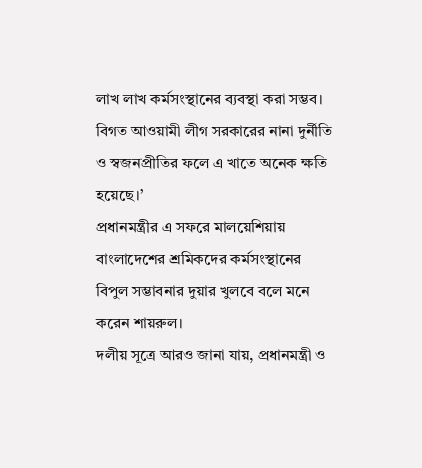লাখ লাখ কর্মসংস্থানের ব্যবস্থা করা সম্ভব। বিগত আওয়ামী লীগ সরকারের নানা দুর্নীতি ও স্বজনপ্রীতির ফলে এ খাতে অনেক ক্ষতি হয়েছে।’
প্রধানমন্ত্রীর এ সফরে মালয়েশিয়ায় বাংলাদেশের শ্রমিকদের কর্মসংস্থানের বিপুল সম্ভাবনার দুয়ার খুলবে বলে মনে করেন শায়রুল।
দলীয় সূত্রে আরও জানা যায়, প্রধানমন্ত্রী ও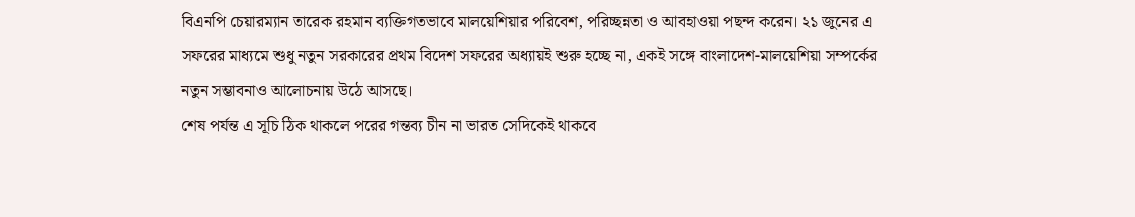বিএনপি চেয়ারম্যান তারেক রহমান ব্যক্তিগতভাবে মালয়েশিয়ার পরিবেশ, পরিচ্ছন্নতা ও আবহাওয়া পছন্দ করেন। ২১ জুনের এ সফরের মাধ্যমে শুধু নতুন সরকারের প্রথম বিদেশ সফরের অধ্যায়ই শুরু হচ্ছে না, একই সঙ্গে বাংলাদেশ-মালয়েশিয়া সম্পর্কের নতুন সম্ভাবনাও আলোচনায় উঠে আসছে।
শেষ পর্যন্ত এ সূচি ঠিক থাকলে পরের গন্তব্য চীন না ভারত সেদিকেই থাকবে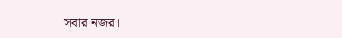সবার নজর।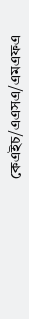কেএইচ/এএসএ/এমএফএ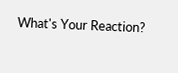What's Your Reaction?